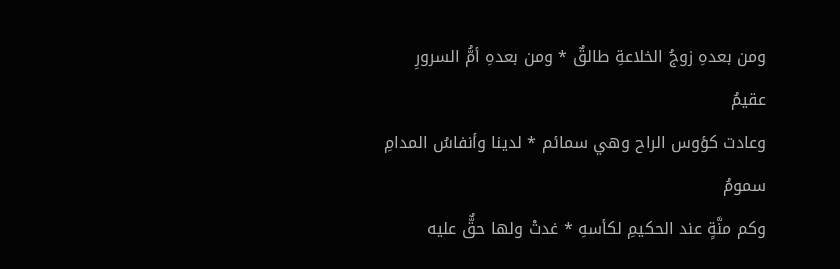ومن بعدهِ زوجُ الخلاعةِ طالقٌ * ومن بعدهِ أمُّ السرورِ عقيمُ
وعادت كؤوس الراح وهي سمائم * لدينا وأنفاسُ المدامِ سمومُ
وكم منَّةٍ عند الحكيمِ لكأسهِ * غدتْ ولها حقٌّ عليه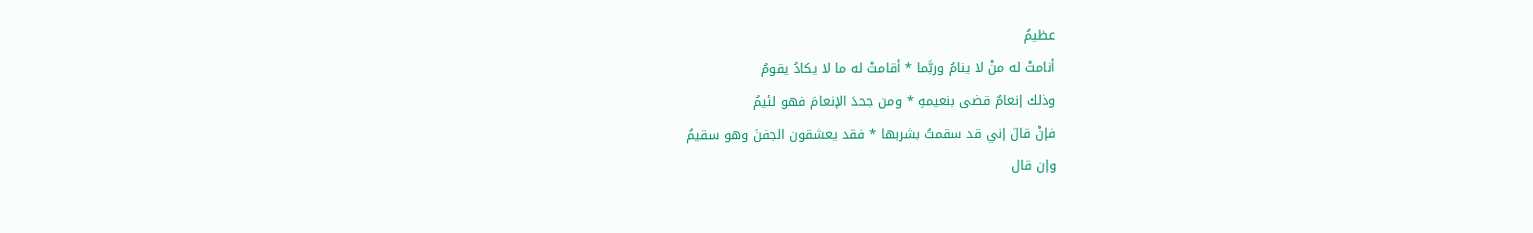عظيمُ
أنامتْ له منْ لا ينامُ وربَّما * أقامتْ له ما لا يكادُ يقومُ
وذلك إنعامٌ قضى بنعيمهِ * ومن جحدَ الإنعامَ فهو لئيمُ
فإنْ قالَ إني قد سقمتُ بشربها * فقد يعشقون الجفنَ وهو سقيمُ
وإن قال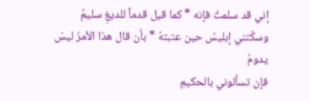إني قد سلمتُ فإنه * كما قيل قدماً للديغِ سليمُ
وسكّتني إبليسُ حين عتبتهُ * بأن قال هذا الأمرُ ليسَ يدومُ
فإن تسألوني بالحكيمِ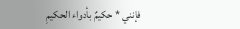فإنني * حكيمٌ بأدواء الحكيمِ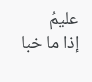عليمُ
إذا ما خبا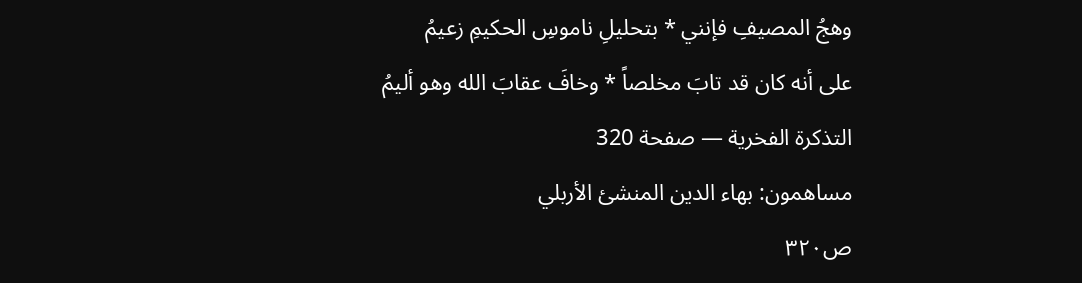وهجُ المصيفِ فإنني * بتحليلِ ناموسِ الحكيمِ زعيمُ
على أنه كان قد تابَ مخلصاً * وخافَ عقابَ الله وهو أليمُ
التذكرة الفخرية — صفحة 320
مساهمون: بهاء الدين المنشئ الأربلي
ص٣٢٠